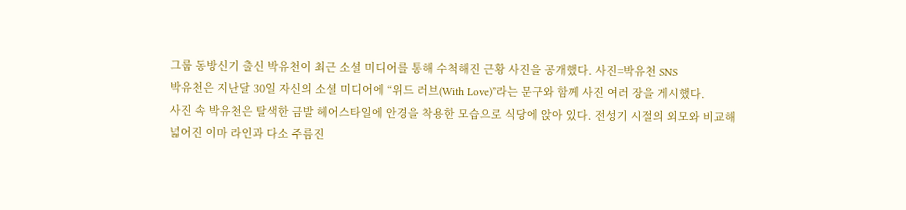그룹 동방신기 출신 박유천이 최근 소셜 미디어를 통해 수척해진 근황 사진을 공개했다. 사진=박유천 SNS
박유천은 지난달 30일 자신의 소셜 미디어에 “위드 러브(With Love)”라는 문구와 함께 사진 여러 장을 게시했다.
사진 속 박유천은 탈색한 금발 헤어스타일에 안경을 착용한 모습으로 식당에 앉아 있다. 전성기 시절의 외모와 비교해 넓어진 이마 라인과 다소 주름진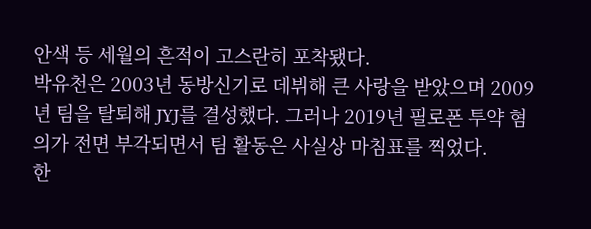안색 등 세월의 흔적이 고스란히 포착됐다.
박유천은 2003년 동방신기로 데뷔해 큰 사랑을 받았으며 2009년 팀을 탈퇴해 JYJ를 결성했다. 그러나 2019년 필로폰 투약 혐의가 전면 부각되면서 팀 활동은 사실상 마침표를 찍었다.
한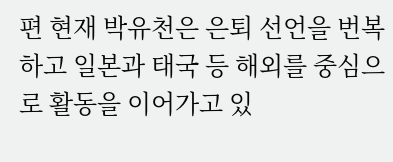편 현재 박유천은 은퇴 선언을 번복하고 일본과 태국 등 해외를 중심으로 활동을 이어가고 있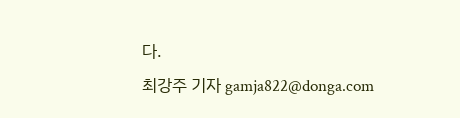다.
최강주 기자 gamja822@donga.com